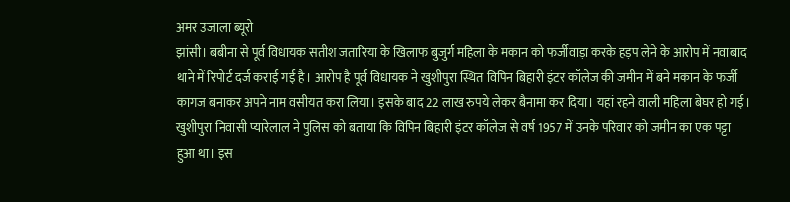अमर उजाला ब्यूरो
झांसी। बबीना से पूर्व विधायक सतीश जतारिया के खिलाफ बुजुर्ग महिला के मकान को फर्जीवाड़ा करके हड़प लेने के आरोप में नवाबाद थाने में रिपोर्ट दर्ज कराई गई है। आरोप है पूर्व विधायक ने खुशीपुरा स्थित विपिन बिहारी इंटर कॉलेज की जमीन में बने मकान के फर्जी कागज बनाकर अपने नाम वसीयत करा लिया। इसके बाद 22 लाख रुपये लेकर बैनामा कर दिया। यहां रहने वाली महिला बेघर हो गई।
खुशीपुरा निवासी प्यारेलाल ने पुलिस को बताया कि विपिन बिहारी इंटर कॉलेज से वर्ष 1957 में उनके परिवार को जमीन का एक पट्टा हुआ था। इस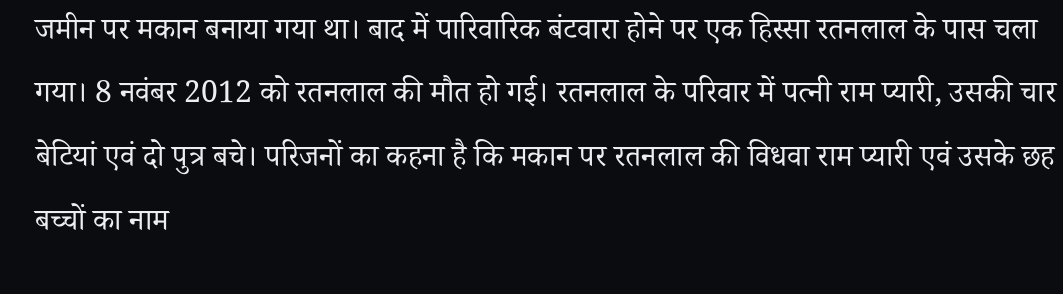जमीन पर मकान बनाया गया था। बाद में पारिवारिक बंटवारा होने पर एक हिस्सा रतनलाल के पास चला गया। 8 नवंबर 2012 को रतनलाल की मौत हो गई। रतनलाल के परिवार में पत्नी राम प्यारी, उसकी चार बेटियां एवं दो पुत्र बचे। परिजनों का कहना है कि मकान पर रतनलाल की विधवा राम प्यारी एवं उसके छह बच्चों का नाम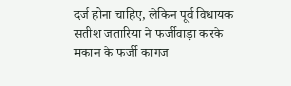दर्ज होना चाहिए, लेकिन पूर्व विधायक सतीश जतारिया ने फर्जीवाड़ा करके मकान के फर्जी कागज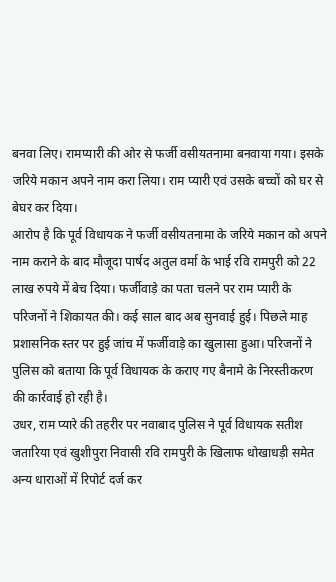बनवा लिए। रामप्यारी की ओर से फर्जी वसीयतनामा बनवाया गया। इसके जरिये मकान अपने नाम करा लिया। राम प्यारी एवं उसके बच्चों को घर से बेघर कर दिया।
आरोप है कि पूर्व विधायक ने फर्जी वसीयतनामा के जरिये मकान को अपने नाम कराने के बाद मौजूदा पार्षद अतुल वर्मा के भाई रवि रामपुरी को 22 लाख रुपये में बेच दिया। फर्जीवाड़े का पता चलने पर राम प्यारी के परिजनों ने शिकायत की। कई साल बाद अब सुनवाई हुई। पिछले माह प्रशासनिक स्तर पर हुई जांच में फर्जीवाड़े का खुलासा हुआ। परिजनों ने पुलिस को बताया कि पूर्व विधायक के कराए गए बैनामे के निरस्तीकरण की कार्रवाई हो रही है।
उधर, राम प्यारे की तहरीर पर नवाबाद पुलिस ने पूर्व विधायक सतीश जतारिया एवं खुशीपुरा निवासी रवि रामपुरी के खिलाफ धोखाधड़ी समेत अन्य धाराओं में रिपोर्ट दर्ज कर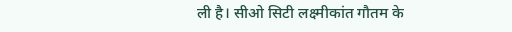ली है। सीओ सिटी लक्ष्मीकांत गौतम के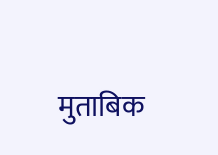मुताबिक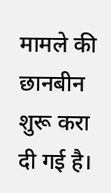मामले की छानबीन शुरू करा दी गई है।